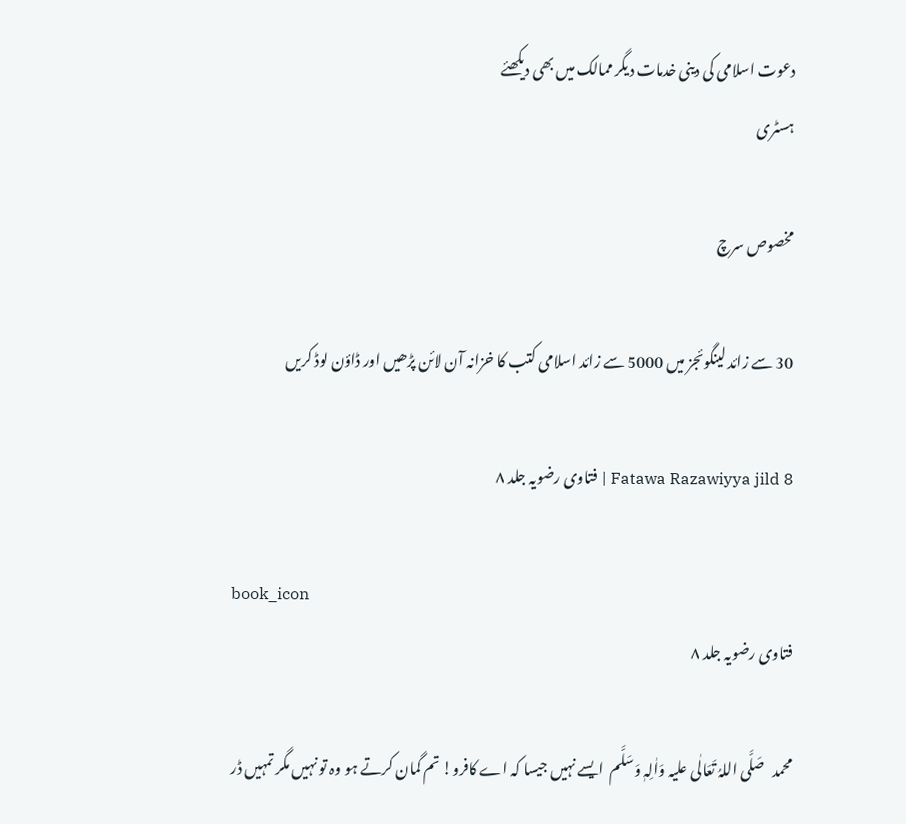دعوت اسلامی کی دینی خدمات دیگر ممالک میں بھی دیکھئے
ہسٹری

مخصوص سرچ

30 سے زائد لینگوئجز میں 5000 سے زائد اسلامی کتب کا خزانہ آن لائن پڑھیں اور ڈاؤن لوڈ کریں

Fatawa Razawiyya jild 8 | فتاوی رضویہ جلد ۸

book_icon
فتاوی رضویہ جلد ۸

محمد   صَلَّی اللہُ تَعَالٰی علیہ وَاٰلِہٖ وَسَلَّم  ایسے نہیں جیسا کہ اے کافرو! تم گمان کرتے ہو وہ تو نہیں مگر تمہیں ڈر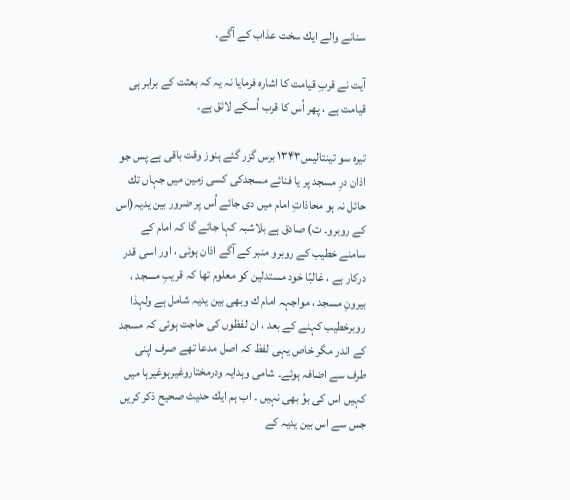سنانے والے ایك سخت عذاب کے آگے۔

آیت نے قربِ قیامت کا اشارہ فرمایا نہ یہ کہ بعثت کے برابر ہی قیامت ہے ، پھر اُس کا قرب اُسکے لائق ہے۔

تیرہ سو تینتالیس۱۳۴۳ برس گزر گئے ہنوز وقت باقی ہے پس جو اذان درِ مسجد پر یا فنائے مسجدکی کسی زمین میں جہاں تك حائل نہ ہو محاذاتِ امام میں دی جائے اُس پر ضرور بین یدیہ(اس کے روبرو۔ ت) صادق ہے بلاشبہ کہا جائے گا کہ امام کے سامنے خطیب کے روبرو منبر کے آگے اذان ہوئی ، اور اسی قدر درکار ہے ، غالبًا خود مستدلین کو معلوم تھا کہ قریبِ مسجد ، بیرونِ مسجد ، مواجہہ امام ك وبھی بین یدیہ شامل ہے ولہذا روبرخطیب کہنے کے بعد ، ان لفظوں کی حاجت ہوئی کہ مسجد کے اندر مگر خاص یہی لفظ کہ اصل مدعا تھے صرف اپنی طرف سے اضافہ ہوئے۔ شامی وہدایہ ودرمختاروغیرہوغیرہا میں کہیں اس کی بوُ بھی نہیں ۔ اب ہم ایك حدیث صحیح ذکر کریں جس سے اس بین یدیہ کے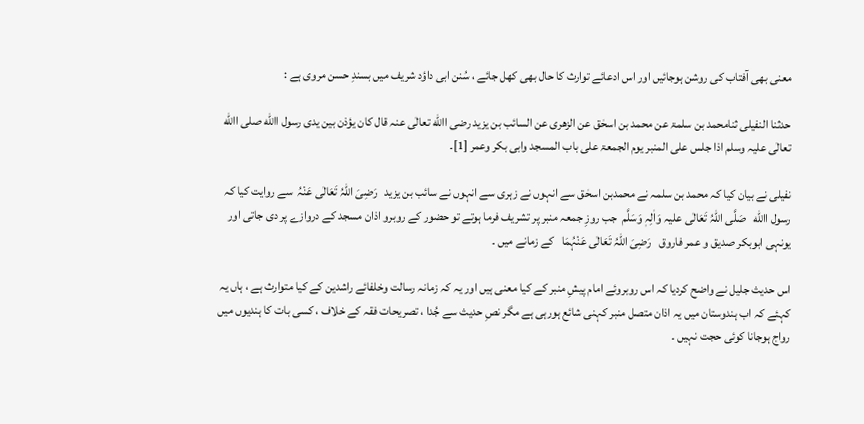معنی بھی آفتاب کی روشن ہوجائیں اور اس ادعائے توارث کا حال بھی کھل جائے ، سُنن ابی داؤد شریف میں بسندِ حسن مروی ہے :

حدثنا النفیلی ثنامحمد بن سلمۃ عن محمد بن اسحٰق عن الزھری عن السائب بن یزید رضی االله تعالٰی عنہ قال کان یؤذن بین یدی رسول االله صلی االله تعالٰی علیہ وسلم اذا جلس علی المنبر یوم الجمعۃ علی باب المسجد وابی بکر وعمر [1]۔

نفیلی نے بیان کیا کہ محمد بن سلمہ نے محمدبن اسحٰق سے انہوں نے زہری سے انہوں نے سائب بن یزید   رَضِیَ اللہُ تَعَالٰی عَنْہُ  سے روایت کیا کہ رسول االله   صَلَّی اللہُ تَعَالٰی علیہ وَاٰلِہٖ وَسَلَّم  جب روزِ جمعہ منبر پر تشریف فرما ہوتے تو حضور کے روبرو اذان مسجد کے دروازے پر دی جاتی اور یونہی ابوبکر صدیق و عمر فاروق   رَضِیَ اللہُ تَعَالٰی عَنْہُمَا   کے زمانے میں ۔

اس حدیث جلیل نے واضح کردیا کہ اس روبروئے امام پیشِ منبر کے کیا معنی ہیں اور یہ کہ زمانہ رسالت وخلفائے راشدین کے کیا متوارث ہے ، ہاں یہ کہئے کہ اب ہندوستان میں یہ اذان متصل منبر کہنی شائع ہورہی ہے مگر نصِ حدیث سے جُدا ، تصریحات فقہ کے خلاف ، کسی بات کا ہندیوں میں رواج ہوجانا کوئی حجت نہیں ۔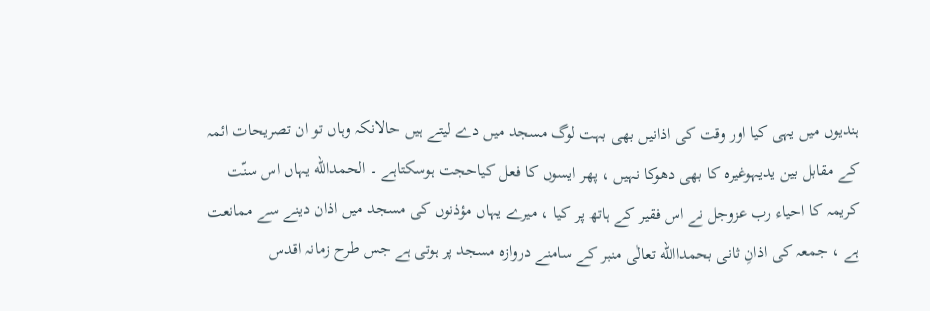ہندیوں میں یہی کیا اور وقت کی اذانیں بھی بہت لوگ مسجد میں دے لیتے ہیں حالانکہ وہاں تو ان تصریحات ائمہ کے مقابل بین یدیہوغیرہ کا بھی دھوکا نہیں ، پھر ایسوں کا فعل کیاحجت ہوسکتاہے ۔ الحمدالله یہاں اس سنّت کریمہ کا احیاء رب عزوجل نے اس فقیر کے ہاتھ پر کیا ، میرے یہاں مؤذنوں کی مسجد میں اذان دینے سے ممانعت ہے ، جمعہ کی اذانِ ثانی بحمداالله تعالٰی منبر کے سامنے دروازہ مسجد پر ہوتی ہے جس طرح زمانہ اقدس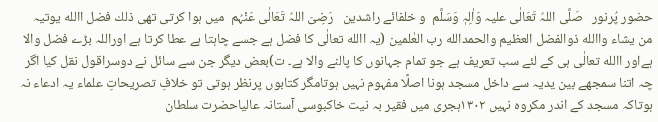حضور پُرنور   صَلَّی اللہُ تَعَالٰی علیہ وَاٰلِہٖ وَسَلَّم  و خلفائے راشدین   رَضِیَ اللہُ تَعَالٰی عَنْہُم  میں ہوا کرتی تھی ذلك فضل االله یوتیہ من یشاء واالله ذوالفضل العظیم والحمدالله رب العٰلمین (یہ االله تعالٰی کا فضل ہے جسے چاہتا ہے عطا کرتا ہے اوراللہ بڑے فضل والا ہےاور االله تعالٰی ہی کے لئے سب تعریف ہے جو تمام جہانوں کا پالنے والا ہے۔ ت)بعض دیگر جن سے سائل نے دوسراقول نقل کیا اگر چہ اتنا سمجھے بین یدیہ سے داخل مسجد ہونا اصلًا مفہوم نہیں ہوتامگر کتابوں پرنظر ہوتی تو خلافِ تصریحاتِ علماء یہ ادعاء نہ ہوتاکہ مسجد کے اندر مکروہ نہیں ١٣٠٢ہجری میں فقیر بہ نیت خاکبوسی آستانہ عالیاحضرت سلطان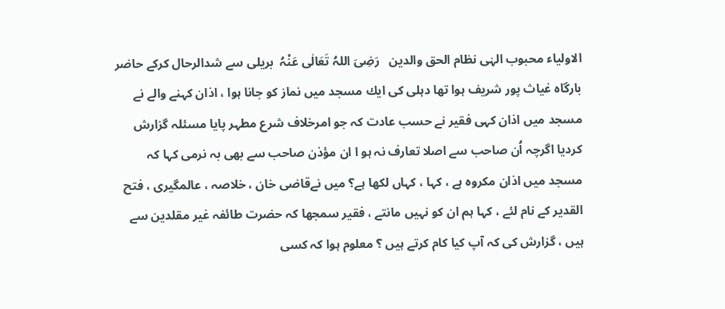الاولیاء محبوب الہٰی نظام الحق والدین   رَضِیَ اللہُ تَعَالٰی عَنْہُ  بریلی سے شدالرحال کرکے حاضر بارگاہ غیاث پور شریف ہوا تھا دہلی کی ایك مسجد میں نماز کو جانا ہوا ، اذان کہنے والے نے مسجد میں اذان کہی فقیر نے حسب عادت کہ جو امرخلاف شرع مطہر پایا مسئلہ گزارش کردیا اگرچہ اُن صاحب سے اصلا تعارف نہ ہو ا ان مؤذن صاحب سے بھی بہ نرمی کہا کہ مسجد میں اذان مکروہ ہے ، کہا ، کہاں لکھا ہے؟ میں نےقاضی خان ، خلاصہ ، عالمگیری ، فتح القدیر کے نام لئے ، کہا ہم ان کو نہیں مانتے ، فقیر سمجھا کہ حضرت طائفہ غیر مقلدین سے ہیں ، گزارش کی کہ آپ کیا کام کرتے ہیں ؟ معلوم ہوا کہ کسی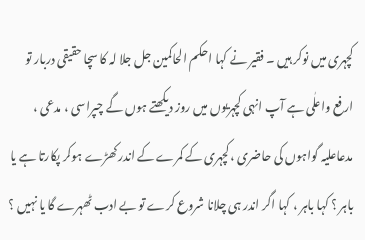کچہری میں نوکر ہیں ۔ فقیر نے کہا احکم الحاکمین جل جلا لہ کا سچا حقیقی دربار تو ارفع واعلٰی ہے آپ انہی کچہریوں میں روز دیکھتے ہوں گے چپراسی ، مدعی ، مدعاعلیہ گواہوں کی حاضری ، کچہری کے کمرے کے اندر کھڑے ہوکر پکارتا ہے یا باہر ؟ کہا باہر ، کہا اگر اندر ہی چلانا شروع کرے تو بے ادب ٹھہرے گا یا نہیں ؟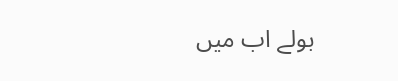بولے اب میں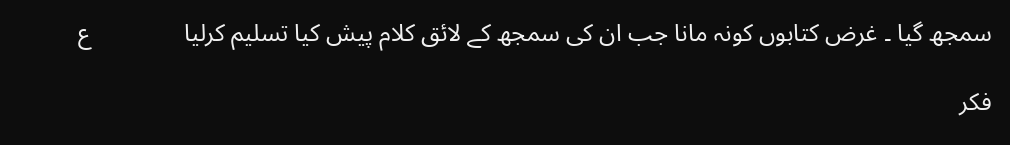سمجھ گیا ۔ غرض کتابوں کونہ مانا جب ان کی سمجھ کے لائق کلام پیش کیا تسلیم کرلیا               ع

فکر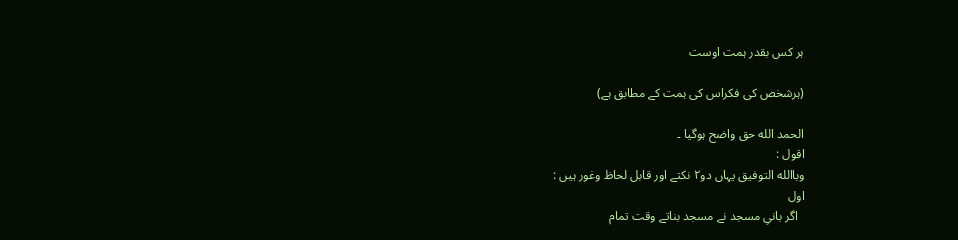ہر کس بقدر ہمت اوست

(ہرشخص کی فکراس کی ہمت کے مطابق ہے)

الحمد الله حق واضح ہوگیا ۔
اقول :
وباالله التوفیق یہاں دو٢ نکتے اور قابل لحاظ وغور ہیں :
اول
  اگر بانیِ مسجد نے مسجد بناتے وقت تمام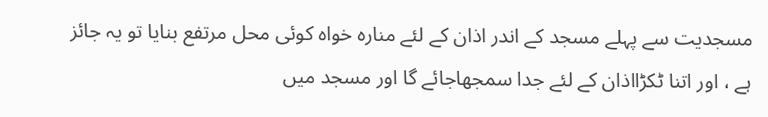مسجدیت سے پہلے مسجد کے اندر اذان کے لئے منارہ خواہ کوئی محل مرتفع بنایا تو یہ جائز ہے ، اور اتنا ٹکڑااذان کے لئے جدا سمجھاجائے گا اور مسجد میں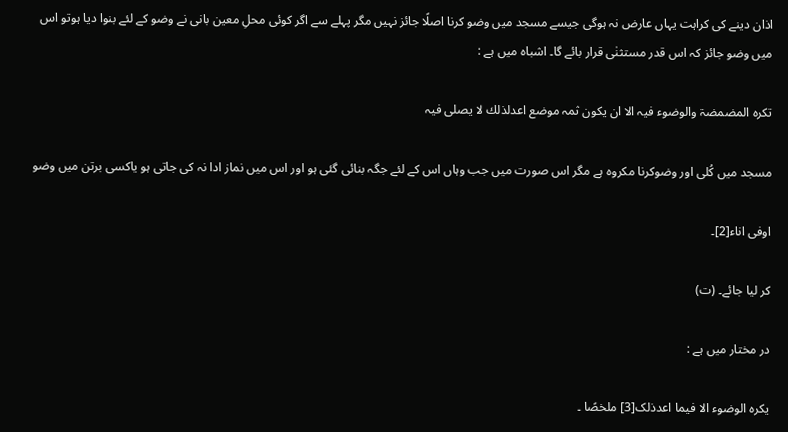اذان دینے کی کراہت یہاں عارض نہ ہوگی جیسے مسجد میں وضو کرنا اصلًا جائز نہیں مگر پہلے سے اگر کوئی محلِ معین بانی نے وضو کے لئے بنوا دیا ہوتو اس میں وضو جائز کہ اس قدر مستثنٰی قرار بائے گا۔ اشباہ میں ہے :

تکرہ المضمضۃ والوضوء فیہ الا ان یکون ثمہ موضع اعدلذلك لا یصلی فیہ

مسجد میں کُلی اور وضوکرنا مکروہ ہے مگر اس صورت میں جب وہاں اس کے لئے جگہ بنائی گئی ہو اور اس میں نماز ادا نہ کی جاتی ہو یاکسی برتن میں وضو

اوفی اناء[2]۔

کر لیا جائے۔ (ت)

در مختار میں ہے :

یکرہ الوضوء الا فیما اعدذلک[3] ملخصًا ۔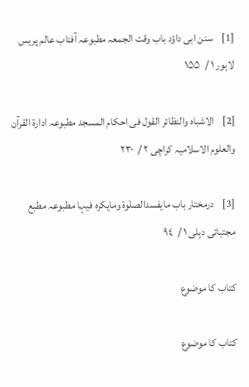[1]    سنن ابی داؤد باب وقت الجمعہ مطبوعہ آفتاب عالم پریس لاہور ۱ /  ۱۵۵

[2]    الاشباہ والنظائر القول فی احکام المسجد مطبوعہ ادارۃ القرآن والعلوم الاسلامیہ کراچی ٢ /  ٢٣٠

[3]    درمختار باب مایفسدالصلٰوۃ ومایکرہ فیہا مطبوعہ مطبع مجتبائی دہلی ۱ /  ٩٤

کتاب کا موضوع

کتاب کا موضوع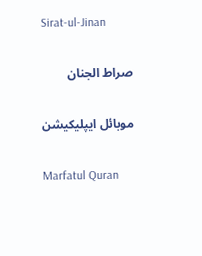Sirat-ul-Jinan

صراط الجنان

موبائل ایپلیکیشن

Marfatul Quran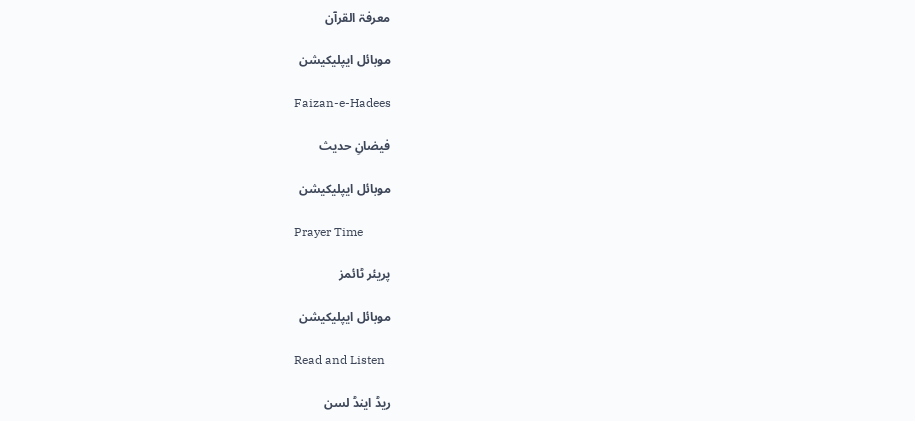معرفۃ القرآن

موبائل ایپلیکیشن

Faizan-e-Hadees

فیضانِ حدیث

موبائل ایپلیکیشن

Prayer Time

پریئر ٹائمز

موبائل ایپلیکیشن

Read and Listen

ریڈ اینڈ لسن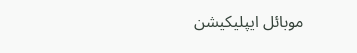موبائل ایپلیکیشن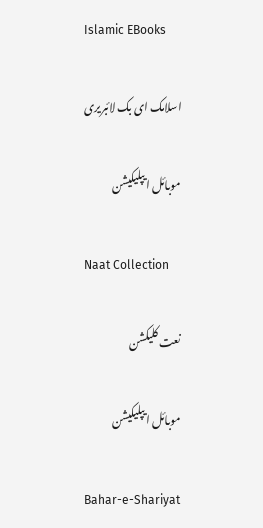Islamic EBooks

اسلامک ای بک لائبریری

موبائل ایپلیکیشن

Naat Collection

نعت کلیکشن

موبائل ایپلیکیشن

Bahar-e-Shariyat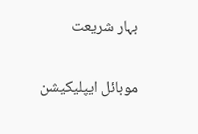بہار شریعت

موبائل ایپلیکیشن